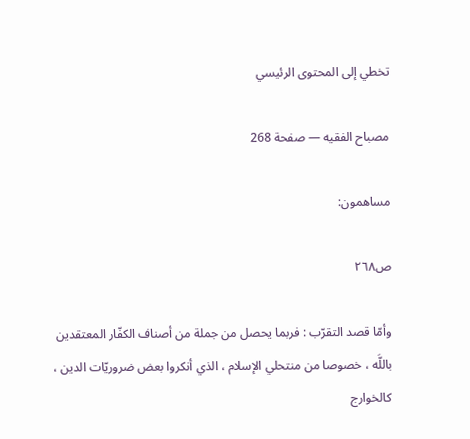تخطي إلى المحتوى الرئيسي

مصباح الفقيه — صفحة 268

مساهمون:

ص٢٦٨

وأمّا قصد التقرّب : فربما يحصل من جملة من أصناف الكفّار المعتقدين باللَّه ، خصوصا من منتحلي الإسلام ، الذي أنكروا بعض ضروريّات الدين ، كالخوارج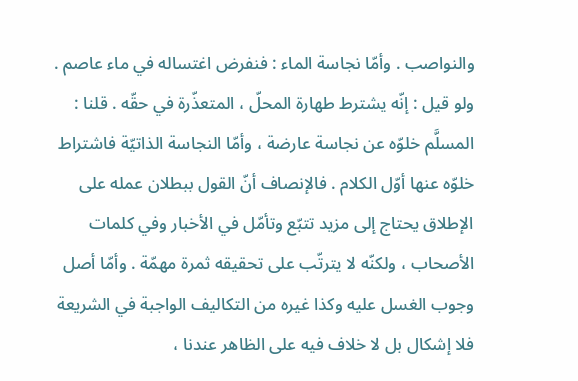والنواصب . وأمّا نجاسة الماء : فنفرض اغتساله في ماء عاصم . ولو قيل : إنّه يشترط طهارة المحلّ ، المتعذّرة في حقّه . قلنا : المسلَّم خلوّه عن نجاسة عارضة ، وأمّا النجاسة الذاتيّة فاشتراط خلوّه عنها أوّل الكلام . فالإنصاف أنّ القول ببطلان عمله على الإطلاق يحتاج إلى مزيد تتبّع وتأمّل في الأخبار وفي كلمات الأصحاب ، ولكنّه لا يترتّب على تحقيقه ثمرة مهمّة . وأمّا أصل وجوب الغسل عليه وكذا غيره من التكاليف الواجبة في الشريعة فلا إشكال بل لا خلاف فيه على الظاهر عندنا ،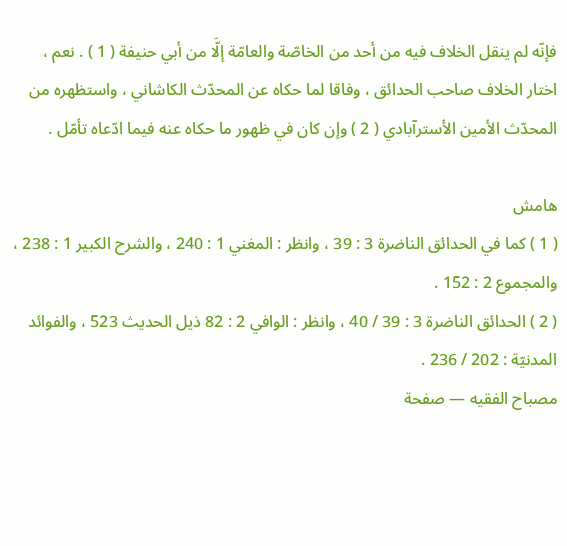فإنّه لم ينقل الخلاف فيه من أحد من الخاصّة والعامّة إلَّا من أبي حنيفة ( 1 ) . نعم ، اختار الخلاف صاحب الحدائق ، وفاقا لما حكاه عن المحدّث الكاشاني ، واستظهره من المحدّث الأمين الأسترآبادي ( 2 ) وإن كان في ظهور ما حكاه عنه فيما ادّعاه تأمّل .

هامش
( 1 ) كما في الحدائق الناضرة 3 : 39 ، وانظر : المغني 1 : 240 ، والشرح الكبير 1 : 238 ، والمجموع 2 : 152 .
( 2 ) الحدائق الناضرة 3 : 39 / 40 ، وانظر : الوافي 2 : 82 ذيل الحديث 523 ، والفوائد المدنيّة : 202 / 236 .
مصباح الفقيه — صفحة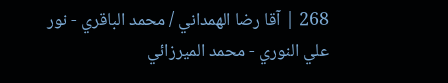268 | آقا رضا الهمداني / محمد الباقري - نور علي النوري - محمد الميرزائي